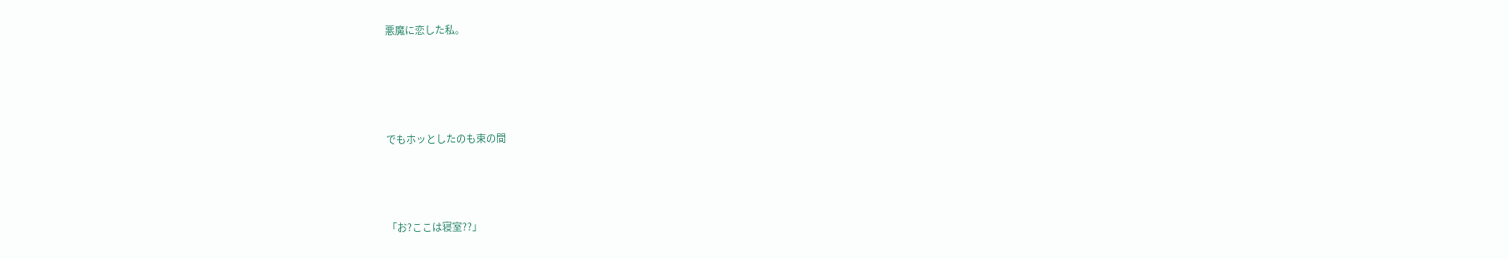悪魔に恋した私。




でもホッとしたのも束の間



「お?ここは寝室??」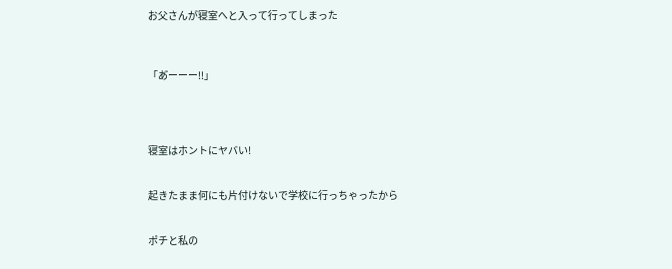お父さんが寝室へと入って行ってしまった



「あ゙ーーー!!」




寝室はホントにヤバい!


起きたまま何にも片付けないで学校に行っちゃったから


ポチと私の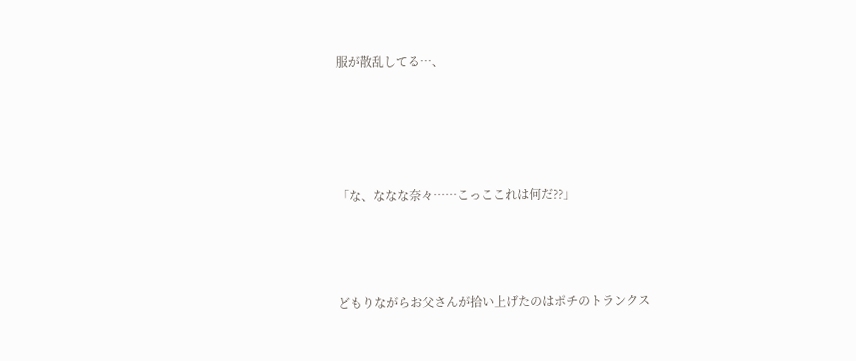服が散乱してる…、




「な、ななな奈々……こっここれは何だ??」



どもりながらお父さんが拾い上げたのはポチのトランクス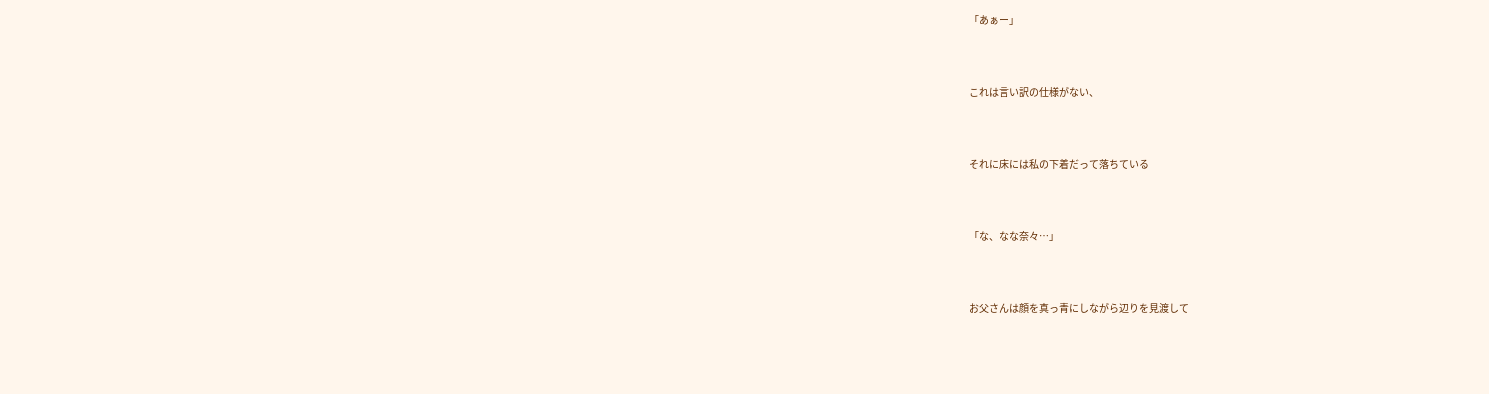「あぁー」



これは言い訳の仕様がない、



それに床には私の下着だって落ちている



「な、なな奈々…」



お父さんは顔を真っ青にしながら辺りを見渡して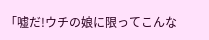「嘘だ!ウチの娘に限ってこんな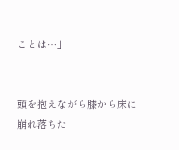ことは…」


頭を抱えながら膝から床に崩れ落ちた